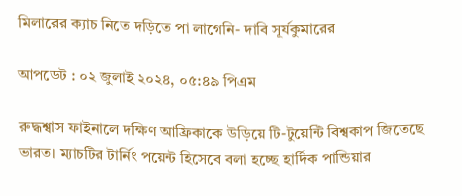মিলারের ক্যাচ নিতে দড়িতে পা লাগেনি- দাবি সূর্যকুমারের

আপডেট : ০২ জুলাই ২০২৪, ০৫:৪৯ পিএম

রুদ্ধশ্বাস ফাইনালে দক্ষিণ আফ্রিকাকে উড়িয়ে টি-টুয়েন্টি বিশ্বকাপ জিতেছে ভারত। ম্যাচটির টার্নিং পয়েন্ট হিসেবে বলা হচ্ছে হার্দিক পান্ডিয়ার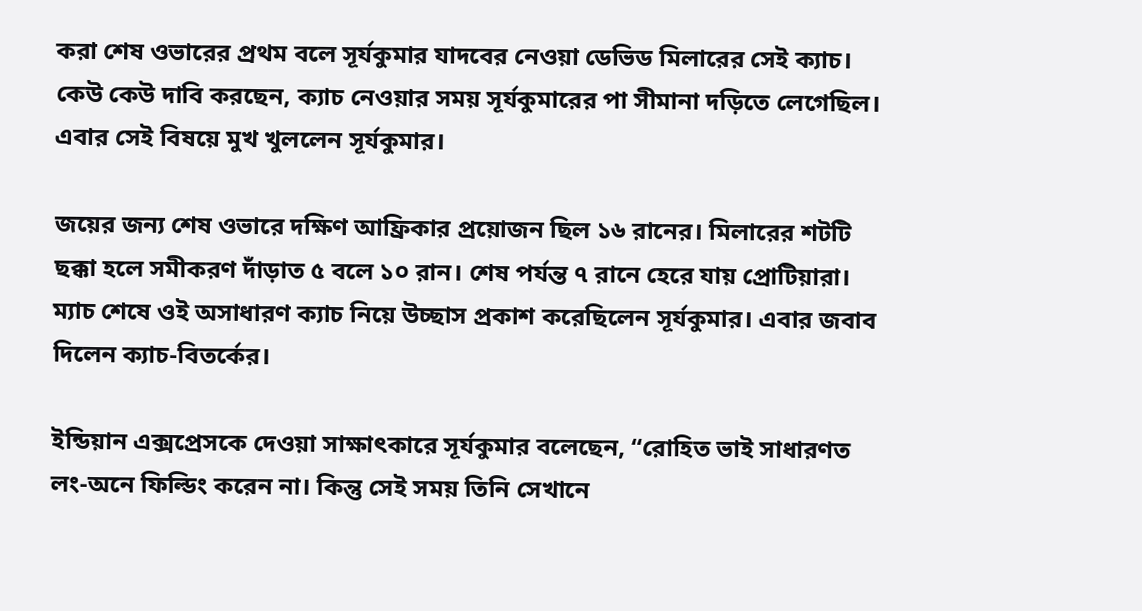করা শেষ ওভারের প্রথম বলে সূর্যকুমার যাদবের নেওয়া ডেভিড মিলারের সেই ক্যাচ। কেউ কেউ দাবি করছেন, ক্যাচ নেওয়ার সময় সূর্যকুমারের পা সীমানা দড়িতে লেগেছিল। এবার সেই বিষয়ে মুখ খুললেন সূর্যকুমার।

জয়ের জন্য শেষ ওভারে দক্ষিণ আফ্রিকার প্রয়োজন ছিল ১৬ রানের। মিলারের শটটি ছক্কা হলে সমীকরণ দাঁড়াত ৫ বলে ১০ রান। শেষ পর্যন্ত ৭ রানে হেরে যায় প্রোটিয়ারা। ম্যাচ শেষে ওই অসাধারণ ক্যাচ নিয়ে উচ্ছাস প্রকাশ করেছিলেন সূর্যকুমার। এবার জবাব দিলেন ক্যাচ-বিতর্কের।

ইন্ডিয়ান এক্সপ্রেসকে দেওয়া সাক্ষাৎকারে সূর্যকুমার বলেছেন, “রোহিত ভাই সাধারণত লং-অনে ফিল্ডিং করেন না। কিন্তু সেই সময় তিনি সেখানে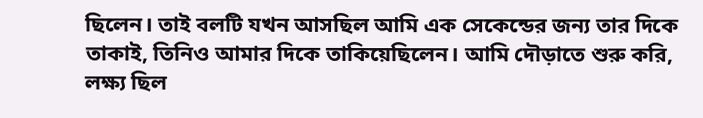ছিলেন। তাই বলটি যখন আসছিল আমি এক সেকেন্ডের জন্য তার দিকে তাকাই, তিনিও আমার দিকে তাকিয়েছিলেন। আমি দৌড়াতে শুরু করি, লক্ষ্য ছিল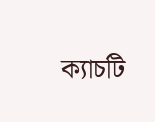ক্যাচটি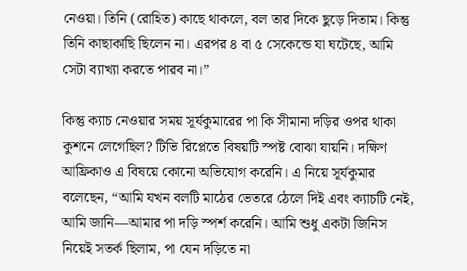নেওয়া। তিনি (রোহিত) কাছে থাকলে, বল তার দিকে ছুড়ে দিতাম। কিন্তু তিনি কাছাকাছি ছিলেন না। এরপর ৪ বা ৫ সেকেন্ডে যা ঘটেছে, আমি সেটা ব্যাখ্যা করতে পারব না।”

কিন্তু ক্যাচ নেওয়ার সময় সূর্যকুমারের পা কি সীমানা দড়ির ওপর থাকা কুশনে লেগেছিল? টিভি রিপ্লেতে বিষয়টি স্পষ্ট বোঝা যায়নি। দক্ষিণ আফ্রিকাও এ বিষয়ে কোনো অভিযোগ করেনি। এ নিয়ে সূর্যকুমার বলেছেন, “আমি যখন বলটি মাঠের ভেতরে ঠেলে দিই এবং ক্যাচটি নেই, আমি জানি—আমার পা দড়ি স্পর্শ করেনি। আমি শুধু একটা জিনিস নিয়েই সতর্ক ছিলাম, পা যেন দড়িতে না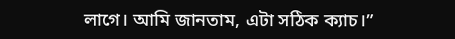লাগে। আমি জানতাম, এটা সঠিক ক্যাচ।”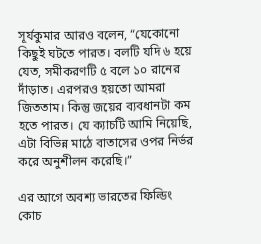সূর্যকুমার আরও বলেন, “যেকোনো কিছুই ঘটতে পারত। বলটি যদি ৬ হয়ে যেত, সমীকরণটি ৫ বলে ১০ রানের দাঁড়াত। এরপরও হয়তো আমরা জিততাম। কিন্তু জয়ের ব্যবধানটা কম হতে পারত। যে ক্যাচটি আমি নিয়েছি, এটা বিভিন্ন মাঠে বাতাসের ওপর নির্ভর করে অনুশীলন করেছি।”

এর আগে অবশ্য ভারতের ফিল্ডিং কোচ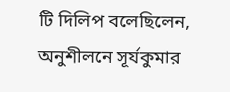টি দিলিপ বলেছিলেন, অনুশীলনে সূর্যকুমার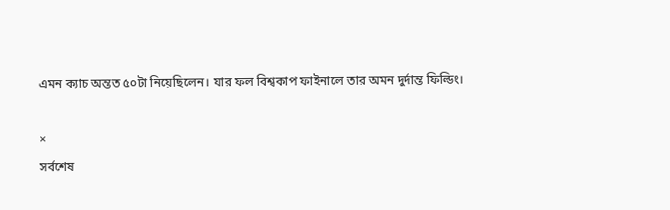এমন ক্যাচ অন্তত ৫০টা নিয়েছিলেন। যার ফল বিশ্বকাপ ফাইনালে তার অমন দুর্দান্ত ফিল্ডিং।

×
সর্বশেষ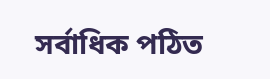সর্বাধিক পঠিত